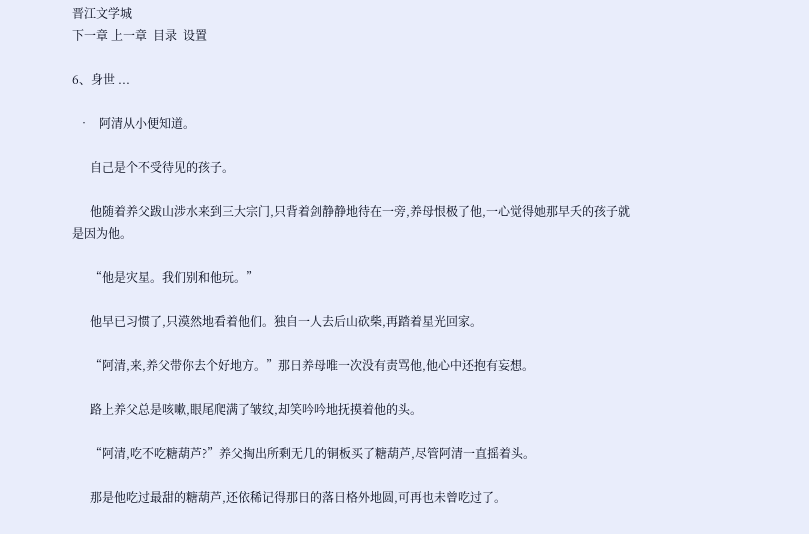晋江文学城
下一章 上一章  目录  设置

6、身世 ...

  •   阿清从小便知道。

      自己是个不受待见的孩子。

      他随着养父跋山涉水来到三大宗门,只背着剑静静地待在一旁,养母恨极了他,一心觉得她那早夭的孩子就是因为他。

      “他是灾星。我们别和他玩。”

      他早已习惯了,只漠然地看着他们。独自一人去后山砍柴,再踏着星光回家。

      “阿清,来,养父带你去个好地方。”那日养母唯一次没有责骂他,他心中还抱有妄想。

      路上养父总是咳嗽,眼尾爬满了皱纹,却笑吟吟地抚摸着他的头。

      “阿清,吃不吃糖葫芦?”养父掏出所剩无几的铜板买了糖葫芦,尽管阿清一直摇着头。

      那是他吃过最甜的糖葫芦,还依稀记得那日的落日格外地圆,可再也未曾吃过了。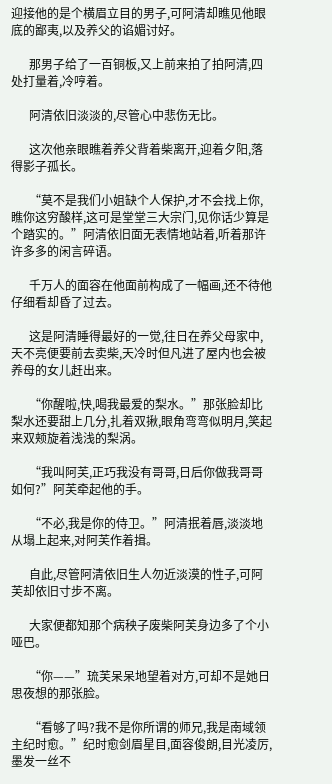迎接他的是个横眉立目的男子,可阿清却瞧见他眼底的鄙夷,以及养父的谄媚讨好。

      那男子给了一百铜板,又上前来拍了拍阿清,四处打量着,冷哼着。

      阿清依旧淡淡的,尽管心中悲伤无比。

      这次他亲眼瞧着养父背着柴离开,迎着夕阳,落得影子孤长。

      “莫不是我们小姐缺个人保护,才不会找上你,瞧你这穷酸样,这可是堂堂三大宗门,见你话少算是个踏实的。”阿清依旧面无表情地站着,听着那许许多多的闲言碎语。

      千万人的面容在他面前构成了一幅画,还不待他仔细看却昏了过去。

      这是阿清睡得最好的一觉,往日在养父母家中,天不亮便要前去卖柴,天冷时但凡进了屋内也会被养母的女儿赶出来。

      “你醒啦,快,喝我最爱的梨水。”那张脸却比梨水还要甜上几分,扎着双揪,眼角弯弯似明月,笑起来双颊旋着浅浅的梨涡。

      “我叫阿芙,正巧我没有哥哥,日后你做我哥哥如何?”阿芙牵起他的手。

      “不必,我是你的侍卫。”阿清抿着唇,淡淡地从塌上起来,对阿芙作着揖。

      自此,尽管阿清依旧生人勿近淡漠的性子,可阿芙却依旧寸步不离。

      大家便都知那个病秧子废柴阿芙身边多了个小哑巴。

      “你——”琉芙呆呆地望着对方,可却不是她日思夜想的那张脸。

      “看够了吗?我不是你所谓的师兄,我是南域领主纪时愈。”纪时愈剑眉星目,面容俊朗,目光凌厉,墨发一丝不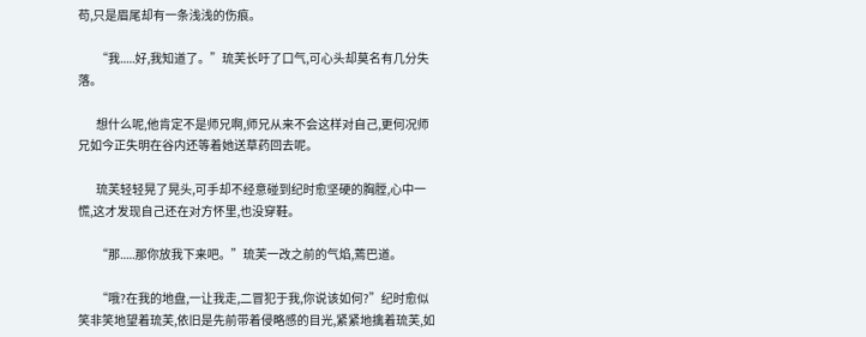苟,只是眉尾却有一条浅浅的伤痕。

      “我.....好,我知道了。”琉芙长吁了口气,可心头却莫名有几分失落。

      想什么呢,他肯定不是师兄啊,师兄从来不会这样对自己,更何况师兄如今正失明在谷内还等着她送草药回去呢。

      琉芙轻轻晃了晃头,可手却不经意碰到纪时愈坚硬的胸膛,心中一慌,这才发现自己还在对方怀里,也没穿鞋。

      “那.....那你放我下来吧。”琉芙一改之前的气焰,蔫巴道。

      “哦?在我的地盘,一让我走,二冒犯于我,你说该如何?”纪时愈似笑非笑地望着琉芙,依旧是先前带着侵略感的目光,紧紧地擒着琉芙,如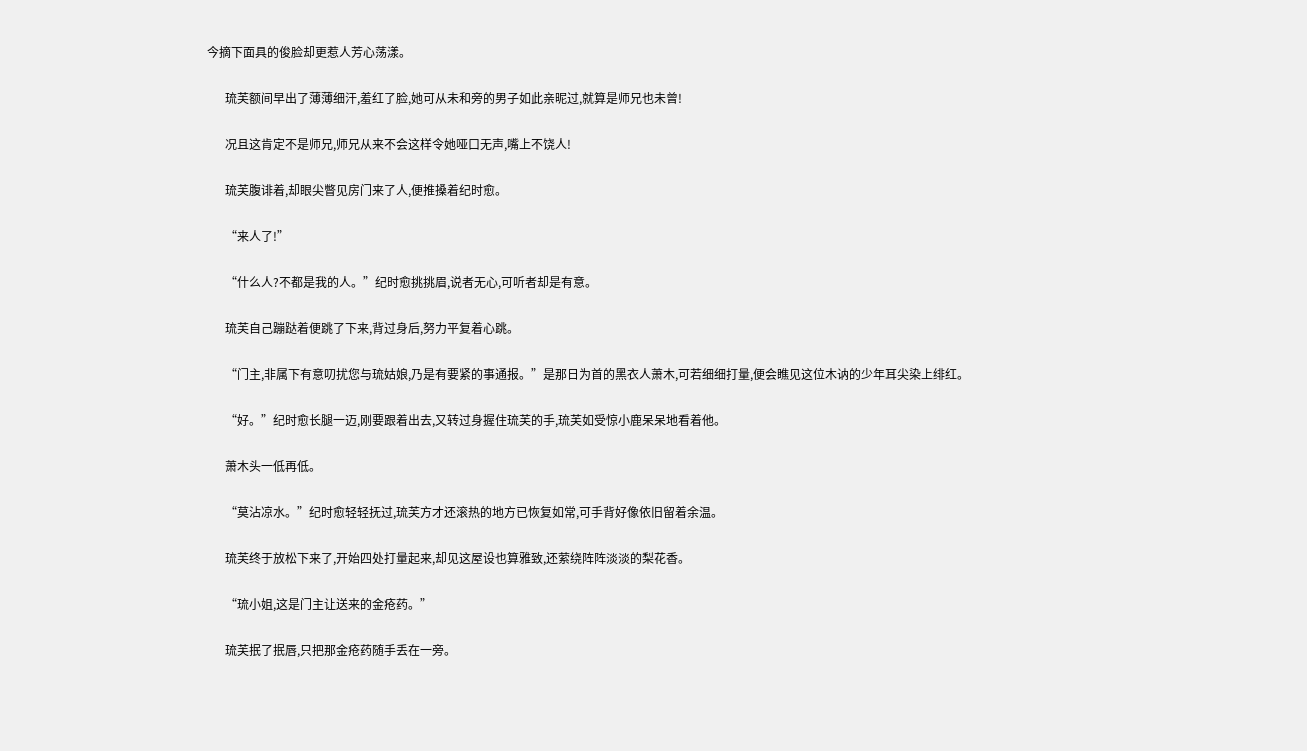今摘下面具的俊脸却更惹人芳心荡漾。

      琉芙额间早出了薄薄细汗,羞红了脸,她可从未和旁的男子如此亲昵过,就算是师兄也未曾!

      况且这肯定不是师兄,师兄从来不会这样令她哑口无声,嘴上不饶人!

      琉芙腹诽着,却眼尖瞥见房门来了人,便推搡着纪时愈。

      “来人了!”

      “什么人?不都是我的人。”纪时愈挑挑眉,说者无心,可听者却是有意。

      琉芙自己蹦跶着便跳了下来,背过身后,努力平复着心跳。

      “门主,非属下有意叨扰您与琉姑娘,乃是有要紧的事通报。”是那日为首的黑衣人萧木,可若细细打量,便会瞧见这位木讷的少年耳尖染上绯红。

      “好。”纪时愈长腿一迈,刚要跟着出去,又转过身握住琉芙的手,琉芙如受惊小鹿呆呆地看着他。

      萧木头一低再低。

      “莫沾凉水。”纪时愈轻轻抚过,琉芙方才还滚热的地方已恢复如常,可手背好像依旧留着余温。

      琉芙终于放松下来了,开始四处打量起来,却见这屋设也算雅致,还萦绕阵阵淡淡的梨花香。

      “琉小姐,这是门主让送来的金疮药。”

      琉芙抿了抿唇,只把那金疮药随手丢在一旁。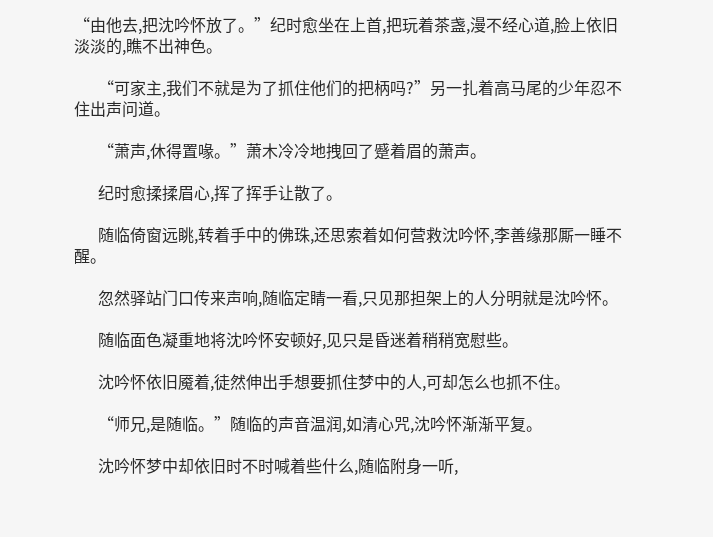“由他去,把沈吟怀放了。”纪时愈坐在上首,把玩着茶盏,漫不经心道,脸上依旧淡淡的,瞧不出神色。

      “可家主,我们不就是为了抓住他们的把柄吗?”另一扎着高马尾的少年忍不住出声问道。

      “萧声,休得置喙。”萧木冷冷地拽回了蹙着眉的萧声。

      纪时愈揉揉眉心,挥了挥手让散了。

      随临倚窗远眺,转着手中的佛珠,还思索着如何营救沈吟怀,李善缘那厮一睡不醒。

      忽然驿站门口传来声响,随临定睛一看,只见那担架上的人分明就是沈吟怀。

      随临面色凝重地将沈吟怀安顿好,见只是昏迷着稍稍宽慰些。

      沈吟怀依旧魇着,徒然伸出手想要抓住梦中的人,可却怎么也抓不住。

      “师兄,是随临。”随临的声音温润,如清心咒,沈吟怀渐渐平复。

      沈吟怀梦中却依旧时不时喊着些什么,随临附身一听,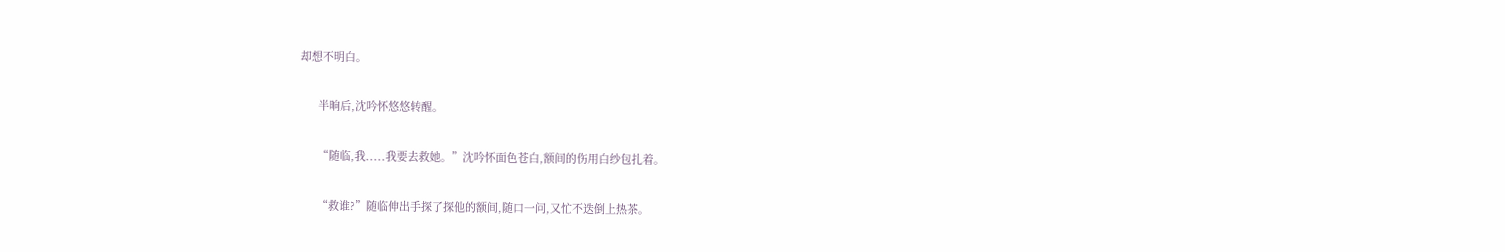却想不明白。

      半晌后,沈吟怀悠悠转醒。

      “随临,我.....我要去救她。”沈吟怀面色苍白,额间的伤用白纱包扎着。

      “救谁?”随临伸出手探了探他的额间,随口一问,又忙不迭倒上热茶。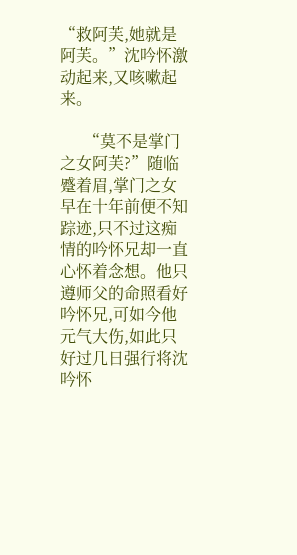“救阿芙,她就是阿芙。”沈吟怀激动起来,又咳嗽起来。

      “莫不是掌门之女阿芙?”随临蹙着眉,掌门之女早在十年前便不知踪迹,只不过这痴情的吟怀兄却一直心怀着念想。他只遵师父的命照看好吟怀兄,可如今他元气大伤,如此只好过几日强行将沈吟怀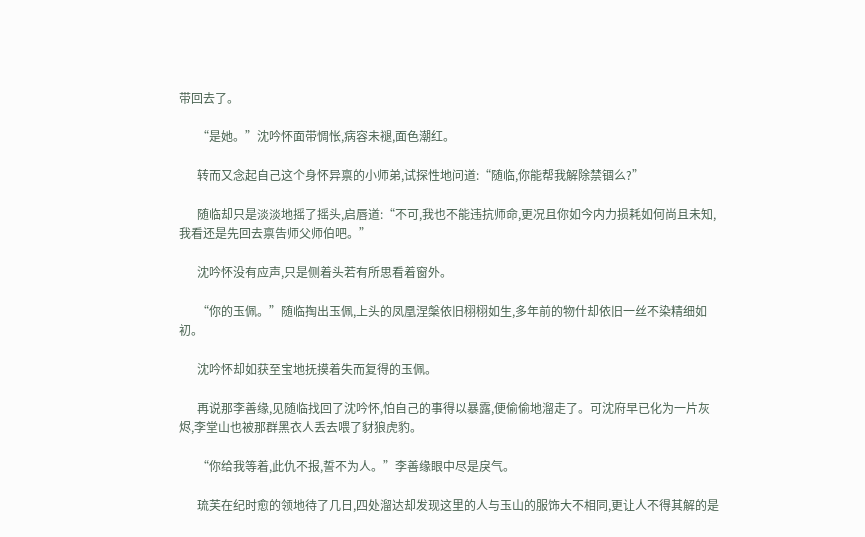带回去了。

      “是她。”沈吟怀面带惆怅,病容未褪,面色潮红。

      转而又念起自己这个身怀异禀的小师弟,试探性地问道:“随临,你能帮我解除禁锢么?”

      随临却只是淡淡地摇了摇头,启唇道:“不可,我也不能违抗师命,更况且你如今内力损耗如何尚且未知,我看还是先回去禀告师父师伯吧。”

      沈吟怀没有应声,只是侧着头若有所思看着窗外。

      “你的玉佩。”随临掏出玉佩,上头的凤凰涅槃依旧栩栩如生,多年前的物什却依旧一丝不染精细如初。

      沈吟怀却如获至宝地抚摸着失而复得的玉佩。

      再说那李善缘,见随临找回了沈吟怀,怕自己的事得以暴露,便偷偷地溜走了。可沈府早已化为一片灰烬,李堂山也被那群黑衣人丢去喂了豺狼虎豹。

      “你给我等着,此仇不报,誓不为人。”李善缘眼中尽是戾气。

      琉芙在纪时愈的领地待了几日,四处溜达却发现这里的人与玉山的服饰大不相同,更让人不得其解的是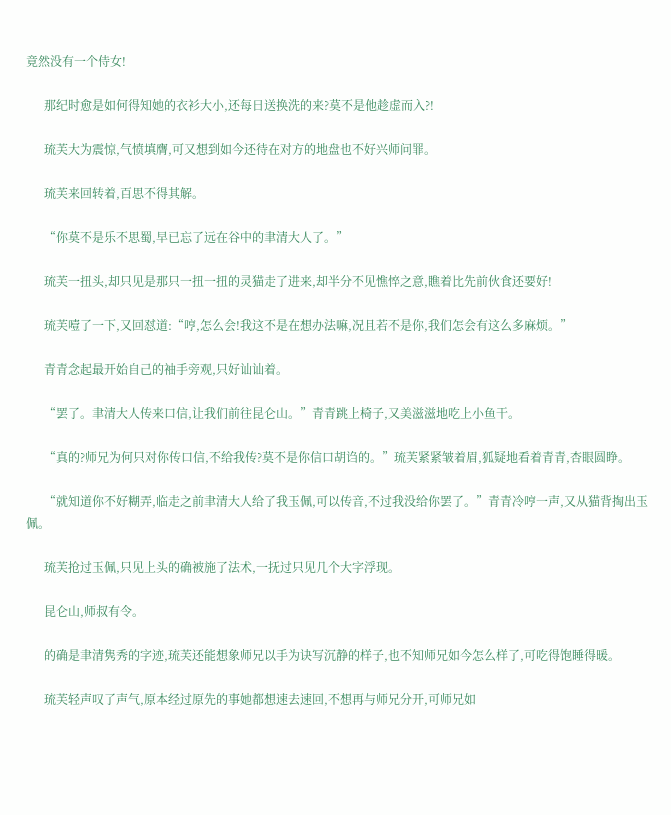竟然没有一个侍女!

      那纪时愈是如何得知她的衣衫大小,还每日送换洗的来?莫不是他趁虚而入?!

      琉芙大为震惊,气愤填膺,可又想到如今还待在对方的地盘也不好兴师问罪。

      琉芙来回转着,百思不得其解。

      “你莫不是乐不思蜀,早已忘了远在谷中的聿清大人了。”

      琉芙一扭头,却只见是那只一扭一扭的灵猫走了进来,却半分不见憔悴之意,瞧着比先前伙食还要好!

      琉芙噎了一下,又回怼道:“哼,怎么会!我这不是在想办法嘛,况且若不是你,我们怎会有这么多麻烦。”

      青青念起最开始自己的袖手旁观,只好讪讪着。

      “罢了。聿清大人传来口信,让我们前往昆仑山。”青青跳上椅子,又美滋滋地吃上小鱼干。

      “真的?师兄为何只对你传口信,不给我传?莫不是你信口胡诌的。”琉芙紧紧皱着眉,狐疑地看着青青,杏眼圆睁。

      “就知道你不好糊弄,临走之前聿清大人给了我玉佩,可以传音,不过我没给你罢了。”青青冷哼一声,又从猫背掏出玉佩。

      琉芙抢过玉佩,只见上头的确被施了法术,一抚过只见几个大字浮现。

      昆仑山,师叔有令。

      的确是聿清隽秀的字迹,琉芙还能想象师兄以手为诀写沉静的样子,也不知师兄如今怎么样了,可吃得饱睡得暖。

      琉芙轻声叹了声气,原本经过原先的事她都想速去速回,不想再与师兄分开,可师兄如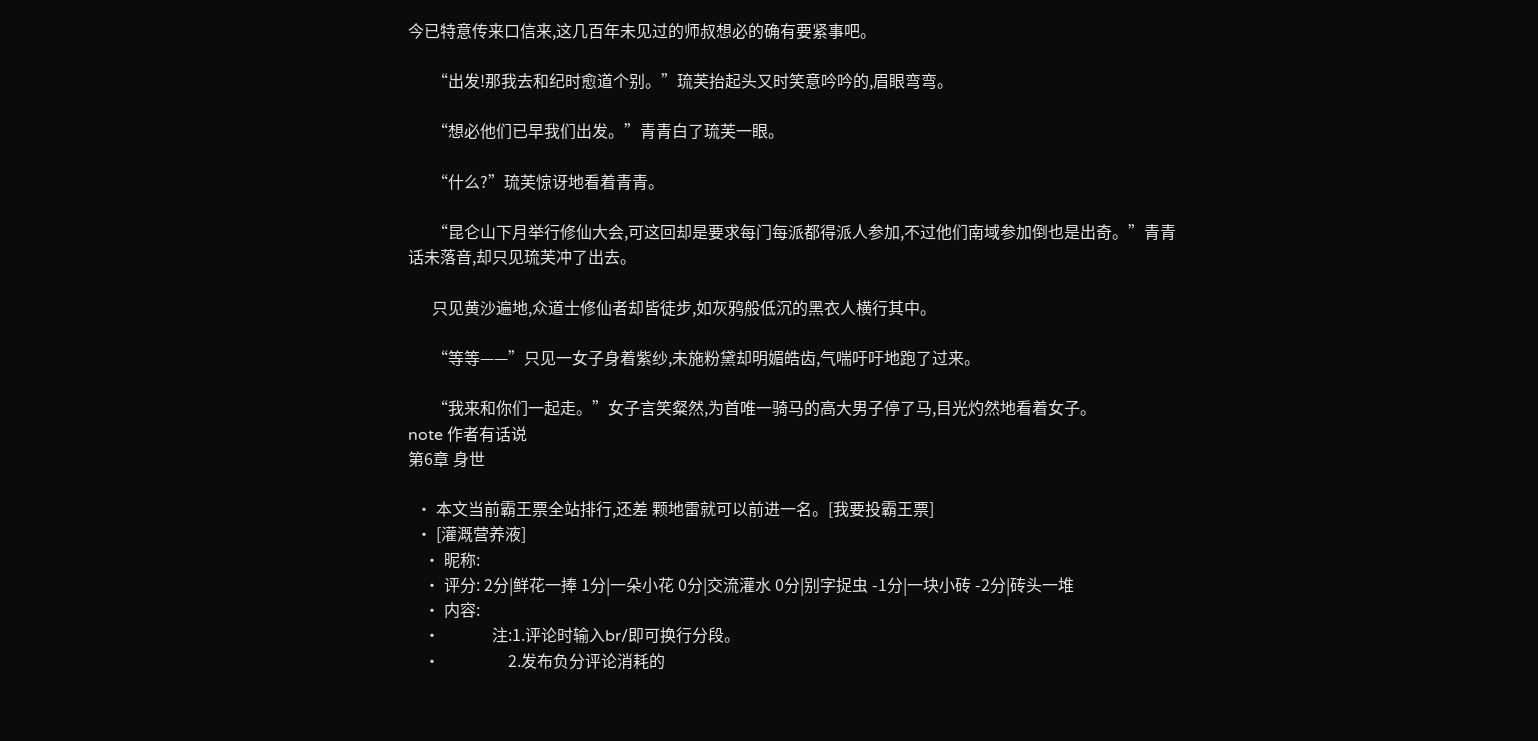今已特意传来口信来,这几百年未见过的师叔想必的确有要紧事吧。

      “出发!那我去和纪时愈道个别。”琉芙抬起头又时笑意吟吟的,眉眼弯弯。

      “想必他们已早我们出发。”青青白了琉芙一眼。

      “什么?”琉芙惊讶地看着青青。

      “昆仑山下月举行修仙大会,可这回却是要求每门每派都得派人参加,不过他们南域参加倒也是出奇。”青青话未落音,却只见琉芙冲了出去。

      只见黄沙遍地,众道士修仙者却皆徒步,如灰鸦般低沉的黑衣人横行其中。

      “等等——”只见一女子身着紫纱,未施粉黛却明媚皓齿,气喘吁吁地跑了过来。

      “我来和你们一起走。”女子言笑粲然,为首唯一骑马的高大男子停了马,目光灼然地看着女子。
note 作者有话说
第6章 身世

  • 本文当前霸王票全站排行,还差 颗地雷就可以前进一名。[我要投霸王票]
  • [灌溉营养液]
    • 昵称:
    • 评分: 2分|鲜花一捧 1分|一朵小花 0分|交流灌水 0分|别字捉虫 -1分|一块小砖 -2分|砖头一堆
    • 内容:
    •             注:1.评论时输入br/即可换行分段。
    •                 2.发布负分评论消耗的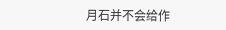月石并不会给作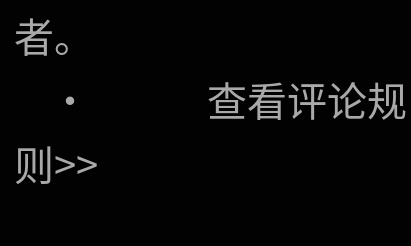者。
    •             查看评论规则>>